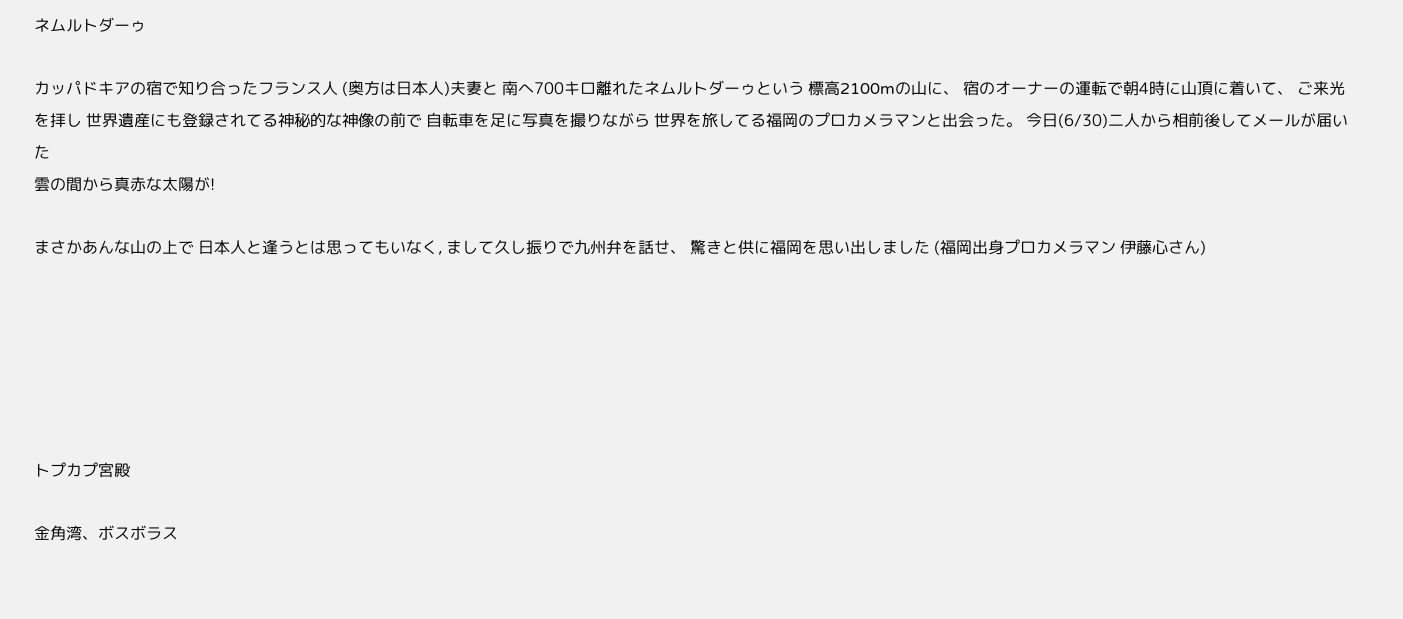ネムルトダーゥ

カッパドキアの宿で知り合ったフランス人 (奥方は日本人)夫妻と 南へ700キロ離れたネムルトダーゥという 標高2100mの山に、 宿のオーナーの運転で朝4時に山頂に着いて、 ご来光を拝し 世界遺産にも登録されてる神秘的な神像の前で 自転車を足に写真を撮りながら 世界を旅してる福岡のプロカメラマンと出会った。 今日(6/30)二人から相前後してメールが届いた
雲の間から真赤な太陽が!

まさかあんな山の上で 日本人と逢うとは思ってもいなく, まして久し振りで九州弁を話せ、 驚きと供に福岡を思い出しました (福岡出身プロカメラマン 伊藤心さん)






トプカプ宮殿

金角湾、ボスボラス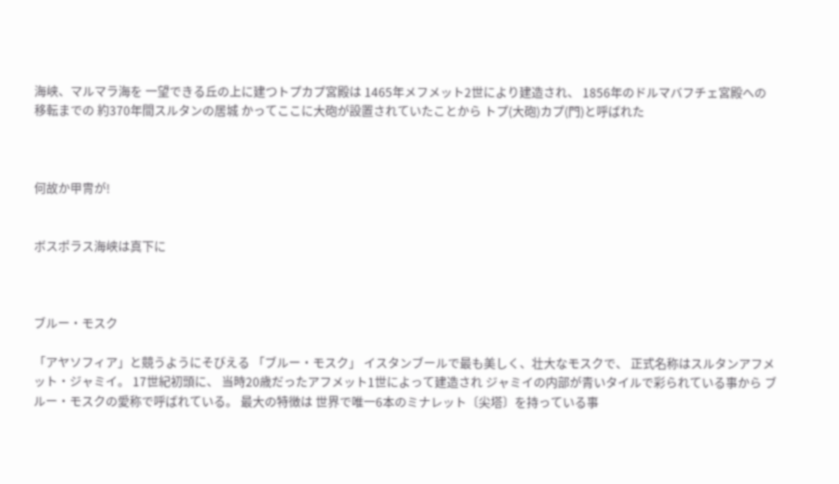海峡、マルマラ海を 一望できる丘の上に建つトプカプ宮殿は 1465年メフメット2世により建造され、 1856年のドルマバフチェ宮殿への移転までの 約370年間スルタンの居城 かってここに大砲が設置されていたことから トプ(大砲)カプ(門)と呼ばれた



何故か甲冑が!


ボスポラス海峡は真下に



ブルー・モスク

「アヤソフィア」と競うようにそびえる 「ブルー・モスク」 イスタンブールで最も美しく、壮大なモスクで、 正式名称はスルタンアフメット・ジャミイ。 17世紀初頭に、 当時20歳だったアフメット1世によって建造され ジャミイの内部が青いタイルで彩られている事から ブルー・モスクの愛称で呼ばれている。 最大の特徴は 世界で唯一6本のミナレット〔尖塔〕を持っている事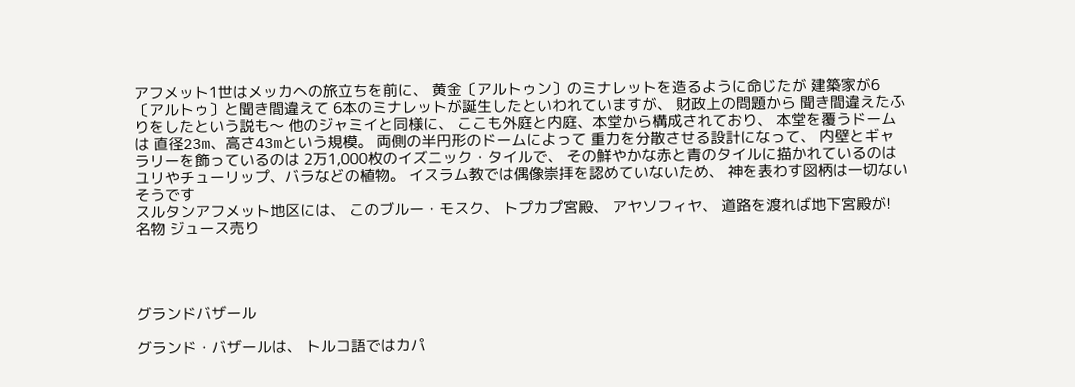アフメット1世はメッカへの旅立ちを前に、 黄金〔アルトゥン〕のミナレットを造るように命じたが 建築家が6〔アルトゥ〕と聞き間違えて 6本のミナレットが誕生したといわれていますが、 財政上の問題から 聞き間違えたふりをしたという説も〜 他のジャミイと同様に、 ここも外庭と内庭、本堂から構成されており、 本堂を覆うドームは 直径23m、高さ43mという規模。 両側の半円形のドームによって 重力を分散させる設計になって、 内壁とギャラリーを飾っているのは 2万1,000枚のイズニック・タイルで、 その鮮やかな赤と青のタイルに描かれているのは ユリやチューリップ、バラなどの植物。 イスラム教では偶像崇拝を認めていないため、 神を表わす図柄は一切ないそうです
スルタンアフメット地区には、 このブルー・モスク、 トプカプ宮殿、 アヤソフィヤ、 道路を渡れば地下宮殿が!
名物 ジュース売り




グランドバザール

グランド・バザールは、 トルコ語ではカパ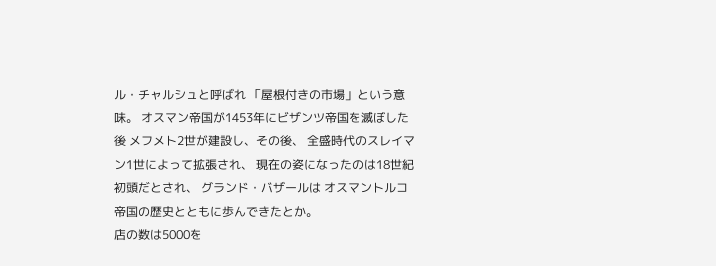ル・チャルシュと呼ばれ 「屋根付きの市場」という意味。 オスマン帝国が1453年にビザンツ帝国を滅ぼした後 メフメト2世が建設し、その後、 全盛時代のスレイマン1世によって拡張され、 現在の姿になったのは18世紀初頭だとされ、 グランド・バザールは オスマントルコ帝国の歴史とともに歩んできたとか。
店の数は5000を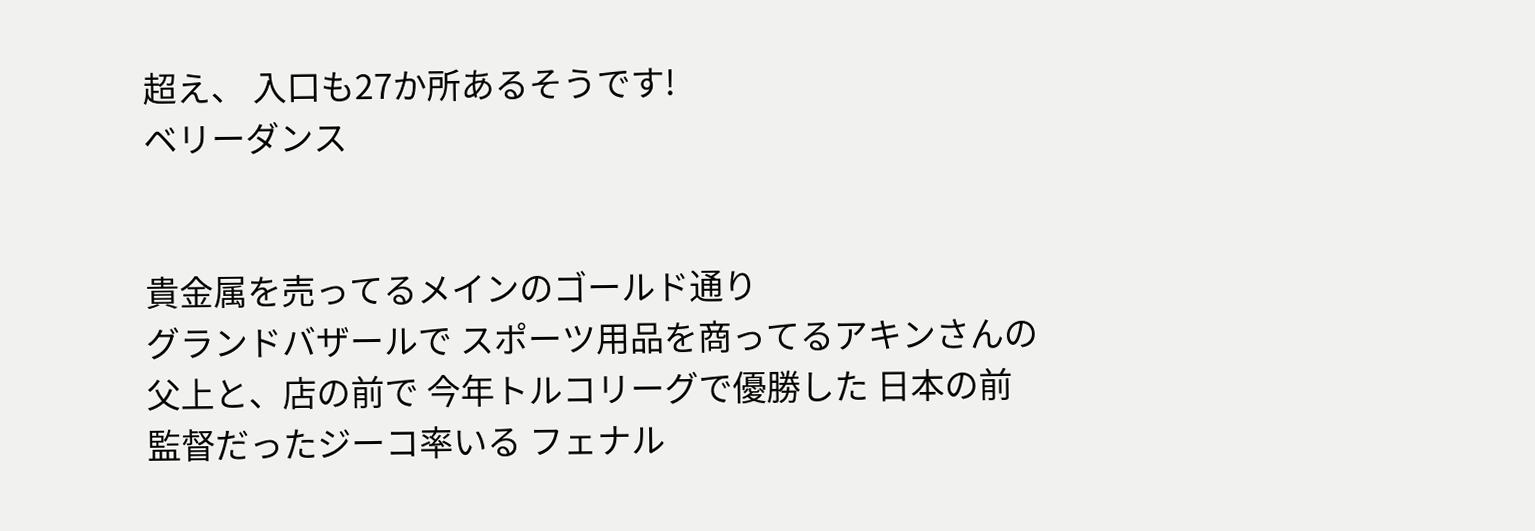超え、 入口も27か所あるそうです!
ベリーダンス


貴金属を売ってるメインのゴールド通り
グランドバザールで スポーツ用品を商ってるアキンさんの父上と、店の前で 今年トルコリーグで優勝した 日本の前監督だったジーコ率いる フェナル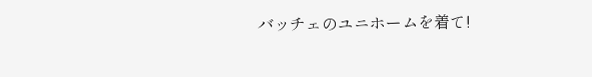バッチェのユニホームを着て!